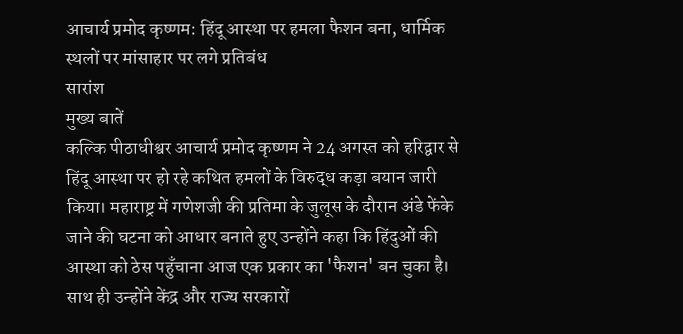आचार्य प्रमोद कृष्णम: हिंदू आस्था पर हमला फैशन बना, धार्मिक स्थलों पर मांसाहार पर लगे प्रतिबंध
सारांश
मुख्य बातें
कल्कि पीठाधीश्वर आचार्य प्रमोद कृष्णम ने 24 अगस्त को हरिद्वार से हिंदू आस्था पर हो रहे कथित हमलों के विरुद्ध कड़ा बयान जारी किया। महाराष्ट्र में गणेशजी की प्रतिमा के जुलूस के दौरान अंडे फेंके जाने की घटना को आधार बनाते हुए उन्होंने कहा कि हिंदुओं की आस्था को ठेस पहुँचाना आज एक प्रकार का 'फैशन' बन चुका है। साथ ही उन्होंने केंद्र और राज्य सरकारों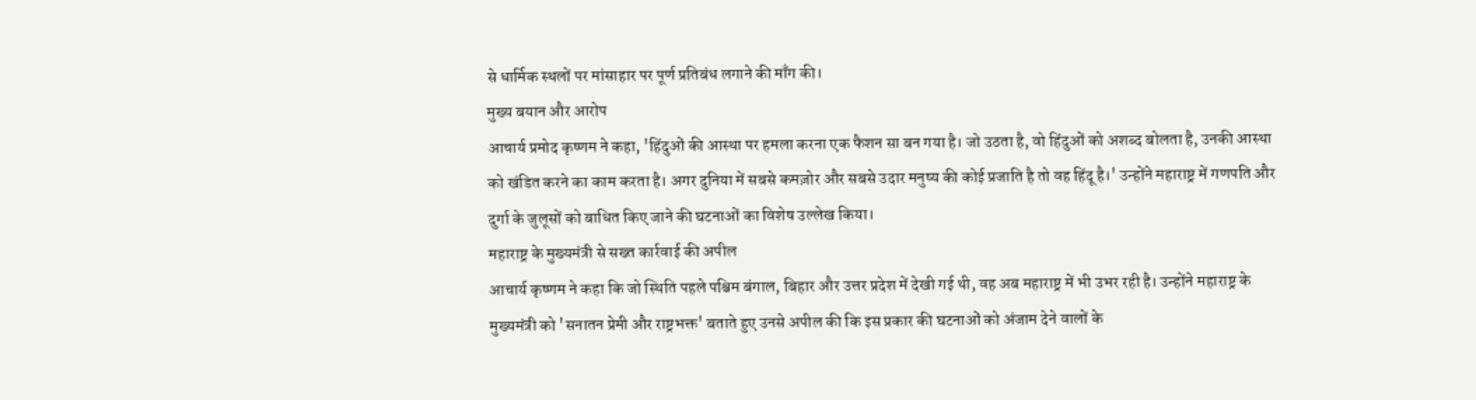से धार्मिक स्थलों पर मांसाहार पर पूर्ण प्रतिबंध लगाने की माँग की।
मुख्य बयान और आरोप
आचार्य प्रमोद कृष्णम ने कहा, 'हिंदुओं की आस्था पर हमला करना एक फैशन सा बन गया है। जो उठता है, वो हिंदुओं को अशब्द बोलता है, उनकी आस्था को खंडित करने का काम करता है। अगर दुनिया में सबसे कमज़ोर और सबसे उदार मनुष्य की कोई प्रजाति है तो वह हिंदू है।' उन्होंने महाराष्ट्र में गणपति और दुर्गा के जुलूसों को बाधित किए जाने की घटनाओं का विशेष उल्लेख किया।
महाराष्ट्र के मुख्यमंत्री से सख्त कार्रवाई की अपील
आचार्य कृष्णम ने कहा कि जो स्थिति पहले पश्चिम बंगाल, बिहार और उत्तर प्रदेश में देखी गई थी, वह अब महाराष्ट्र में भी उभर रही है। उन्होंने महाराष्ट्र के मुख्यमंत्री को 'सनातन प्रेमी और राष्ट्रभक्त' बताते हुए उनसे अपील की कि इस प्रकार की घटनाओं को अंजाम देने वालों के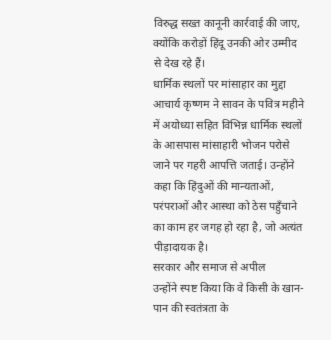विरुद्ध सख्त कानूनी कार्रवाई की जाए, क्योंकि करोड़ों हिंदू उनकी ओर उम्मीद से देख रहे हैं।
धार्मिक स्थलों पर मांसाहार का मुद्दा
आचार्य कृष्णम ने सावन के पवित्र महीने में अयोध्या सहित विभिन्न धार्मिक स्थलों के आसपास मांसाहारी भोजन परोसे जाने पर गहरी आपत्ति जताई। उन्होंने कहा कि हिंदुओं की मान्यताओं, परंपराओं और आस्था को ठेस पहुँचाने का काम हर जगह हो रहा है, जो अत्यंत पीड़ादायक है।
सरकार और समाज से अपील
उन्होंने स्पष्ट किया कि वे किसी के खान-पान की स्वतंत्रता के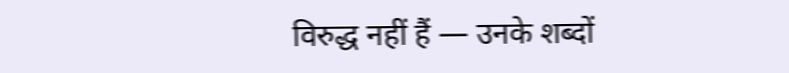विरुद्ध नहीं हैं — उनके शब्दों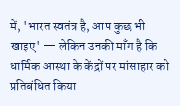में, 'भारत स्वतंत्र है, आप कुछ भी खाइए' — लेकिन उनकी माँग है कि धार्मिक आस्था के केंद्रों पर मांसाहार को प्रतिबंधित किया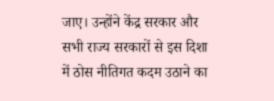जाए। उन्होंने केंद्र सरकार और सभी राज्य सरकारों से इस दिशा में ठोस नीतिगत कदम उठाने का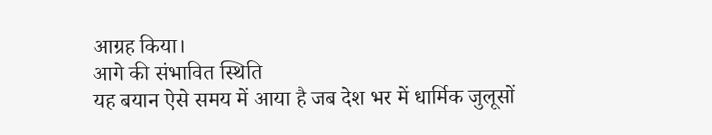आग्रह किया।
आगे की संभावित स्थिति
यह बयान ऐसे समय में आया है जब देश भर में धार्मिक जुलूसों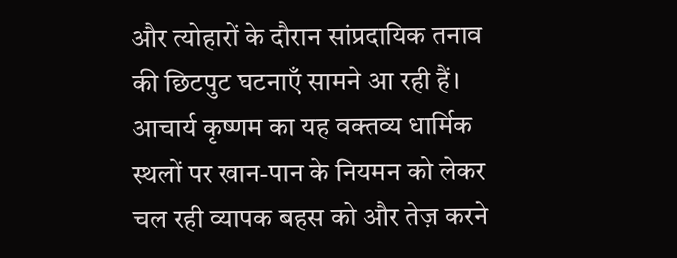और त्योहारों के दौरान सांप्रदायिक तनाव की छिटपुट घटनाएँ सामने आ रही हैं। आचार्य कृष्णम का यह वक्तव्य धार्मिक स्थलों पर खान-पान के नियमन को लेकर चल रही व्यापक बहस को और तेज़ करने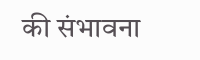की संभावना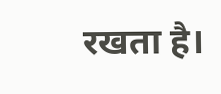रखता है।